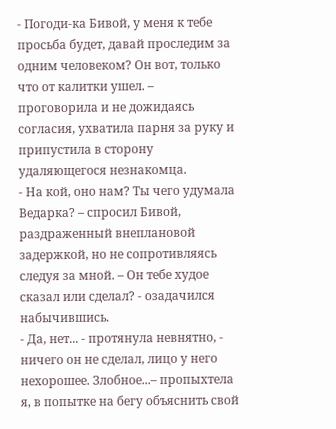- Погоди-ка Бивой, у меня к тебе просьба будет, давай проследим за одним человеком? Он вот, только что от калитки ушел. – проговорила и не дожидаясь согласия, ухватила парня за руку и припустила в сторону удаляющегося незнакомца.
- На кой, оно нам? Ты чего удумала Ведарка? – спросил Бивой, раздраженный внеплановой задержкой, но не сопротивляясь следуя за мной. – Он тебе худое сказал или сделал? - озадачился набычившись.
- Да, нет... - протянула невнятно, - ничего он не сделал, лицо у него нехорошее. Злобное...– пропыхтела я, в попытке на бегу объяснить свой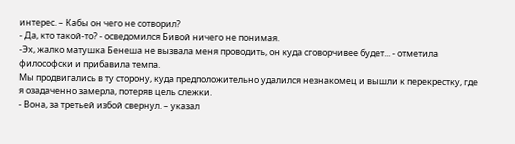интерес. – Кабы он чего не сотворил?
- Да, кто такой-то? - осведомился Бивой ничего не понимая.
-Эх, жалко матушка Бенеша не вызвала меня проводить, он куда сговорчивее будет... - отметила философски и прибавила темпа.
Мы продвигались в ту сторону, куда предположительно удалился незнакомец и вышли к перекрестку, где я озадаченно замерла, потеряв цель слежки.
- Вона, за третьей избой свернул. – указал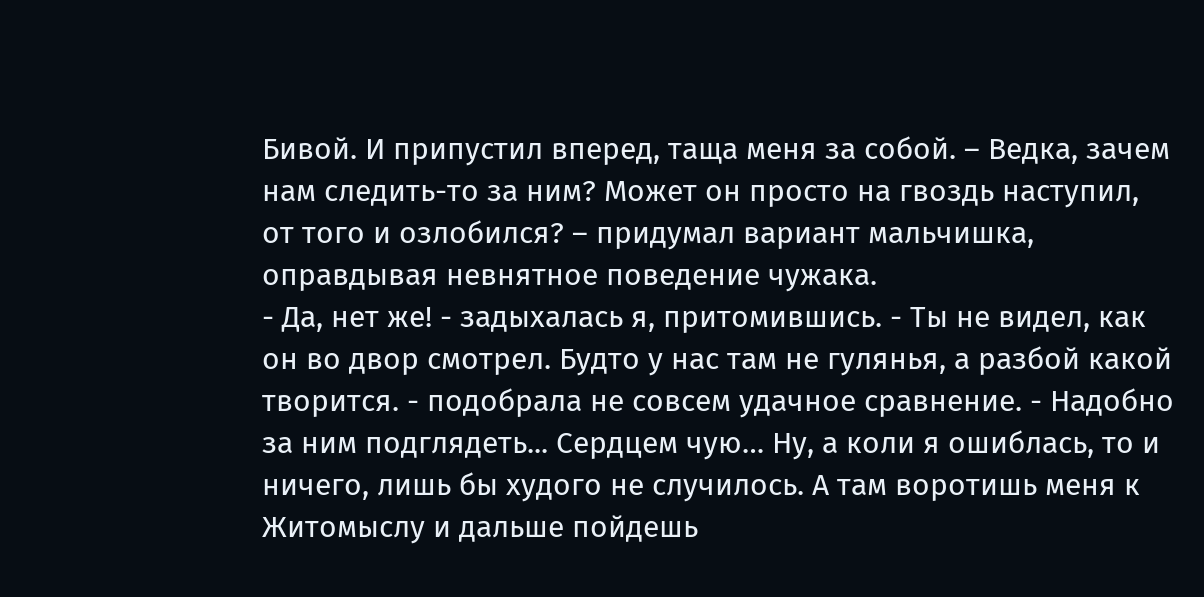Бивой. И припустил вперед, таща меня за собой. – Ведка, зачем нам следить-то за ним? Может он просто на гвоздь наступил, от того и озлобился? – придумал вариант мальчишка, оправдывая невнятное поведение чужака.
- Да, нет же! - задыхалась я, притомившись. - Ты не видел, как он во двор смотрел. Будто у нас там не гулянья, а разбой какой творится. - подобрала не совсем удачное сравнение. - Надобно за ним подглядеть... Сердцем чую… Ну, а коли я ошиблась, то и ничего, лишь бы худого не случилось. А там воротишь меня к Житомыслу и дальше пойдешь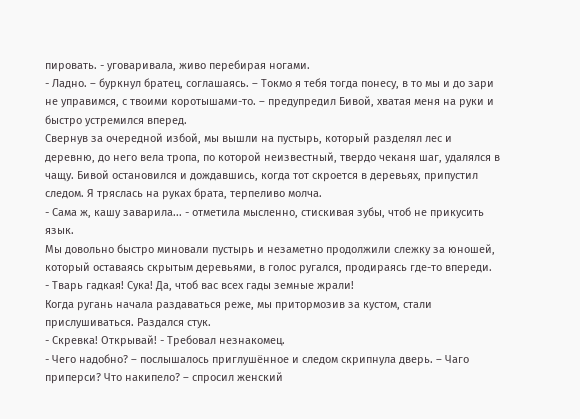пировать. - уговаривала, живо перебирая ногами.
- Ладно. – буркнул братец, соглашаясь. – Токмо я тебя тогда понесу, в то мы и до зари не управимся, с твоими коротышами-то. – предупредил Бивой, хватая меня на руки и быстро устремился вперед.
Свернув за очередной избой, мы вышли на пустырь, который разделял лес и деревню, до него вела тропа, по которой неизвестный, твердо чеканя шаг, удалялся в чащу. Бивой остановился и дождавшись, когда тот скроется в деревьях, припустил следом. Я тряслась на руках брата, терпеливо молча.
- Сама ж, кашу заварила... - отметила мысленно, стискивая зубы, чтоб не прикусить язык.
Мы довольно быстро миновали пустырь и незаметно продолжили слежку за юношей, который оставаясь скрытым деревьями, в голос ругался, продираясь где-то впереди.
- Тварь гадкая! Сука! Да, чтоб вас всех гады земные жрали!
Когда ругань начала раздаваться реже, мы притормозив за кустом, стали прислушиваться. Раздался стук.
- Скревка! Открывай! - Требовал незнакомец.
- Чего надобно? – послышалось приглушённое и следом скрипнула дверь. – Чаго приперси? Что накипело? – спросил женский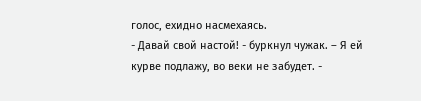голос, ехидно насмехаясь.
- Давай свой настой! - буркнул чужак. – Я ей курве подлажу, во веки не забудет. -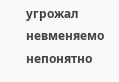угрожал невменяемо непонятно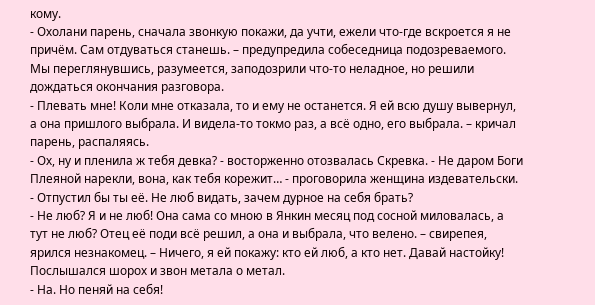кому.
- Охолани парень, сначала звонкую покажи, да учти, ежели что-где вскроется я не причём. Сам отдуваться станешь. – предупредила собеседница подозреваемого.
Мы переглянувшись, разумеется, заподозрили что-то неладное, но решили дождаться окончания разговора.
- Плевать мне! Коли мне отказала, то и ему не останется. Я ей всю душу вывернул, а она пришлого выбрала. И видела-то токмо раз, а всё одно, его выбрала. – кричал парень, распаляясь.
- Ох, ну и пленила ж тебя девка? - восторженно отозвалась Скревка. - Не даром Боги Плеяной нарекли, вона, как тебя корежит… - проговорила женщина издевательски. - Отпустил бы ты её. Не люб видать, зачем дурное на себя брать?
- Не люб? Я и не люб! Она сама со мною в Янкин месяц под сосной миловалась, а тут не люб? Отец её поди всё решил, а она и выбрала, что велено. – свирепея, ярился незнакомец. – Ничего, я ей покажу: кто ей люб, а кто нет. Давай настойку!
Послышался шорох и звон метала о метал.
- На. Но пеняй на себя!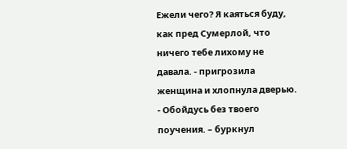Ежели чего? Я каяться буду, как пред Сумерлой, что ничего тебе лихому не давала. - пригрозила женщина и хлопнула дверью.
- Обойдусь без твоего поучения. – буркнул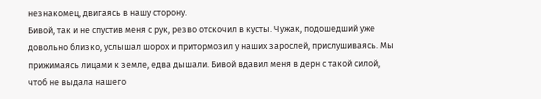незнакомец, двигаясь в нашу сторону.
Бивой, так и не спустив меня с рук, резво отскочил в кусты. Чужак, подошедший уже довольно близко, услышал шорох и притормозил у наших зарослей, прислушиваясь. Мы прижимаясь лицами к земле, едва дышали. Бивой вдавил меня в дерн с такой силой, чтоб не выдала нашего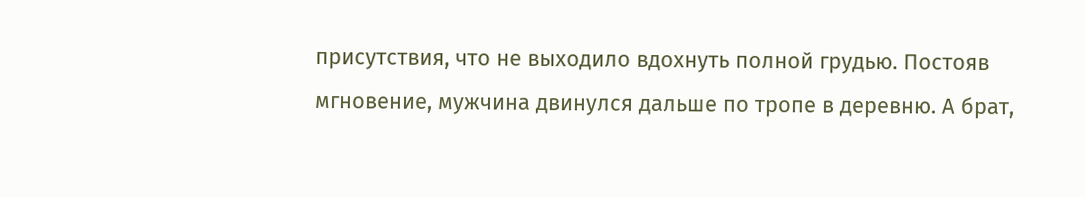присутствия, что не выходило вдохнуть полной грудью. Постояв мгновение, мужчина двинулся дальше по тропе в деревню. А брат,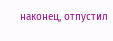наконец, отпустил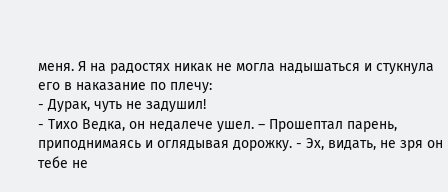меня. Я на радостях никак не могла надышаться и стукнула его в наказание по плечу:
- Дурак, чуть не задушил!
- Тихо Ведка, он недалече ушел. – Прошептал парень, приподнимаясь и оглядывая дорожку. - Эх, видать, не зря он тебе не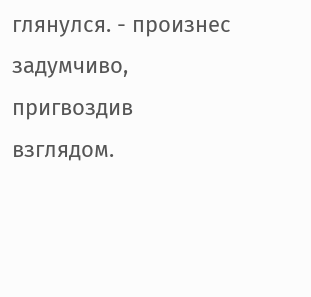глянулся. - произнес задумчиво, пригвоздив взглядом.